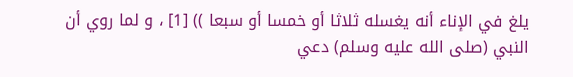يلغ في الإناء أنه يغسله ثلاثا أو خمسا أو سبعا )) [1] ، و لما روي أن النبي (صلى الله عليه وسلم) دعي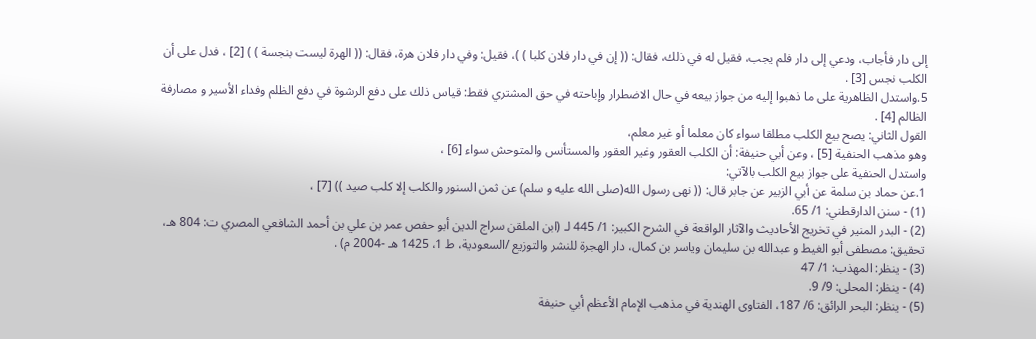إلى دار فأجاب، ودعي إلى دار فلم يجب، فقيل له في ذلك، فقال: (( إن في دار فلان كلبا ) )، فقيل: وفي دار فلان هرة، فقال: (( الهرة ليست بنجسة ) ) [2] ، فدل على أن الكلب نجس [3] .
5.واستدل الظاهرية على ما ذهبوا إليه من جواز بيعه في حال الاضطرار وإباحته في حق المشتري فقط: قياس ذلك على دفع الرشوة في دفع الظلم وفداء الأسير و مصارفة الظالم [4] .
القول الثاني: يصح بيع الكلب مطلقا سواء كان معلما أو غير معلم،
وهو مذهب الحنفية [5] ، وعن أبي حنيفة: أن الكلب العقور وغير العقور والمستأنس والمتوحش سواء [6] ،
واستدل الحنفية على جواز بيع الكلب بالآتي:
1.عن حماد بن سلمة عن أبي الزبير عن جابر قال: (( نهى رسول الله(صلى الله عليه و سلم) عن ثمن السنور والكلب إلا كلب صيد )) [7] ،
(1) - سنن الدارقطني: 1/ 65.
(2) - البدر المنير في تخريج الأحاديث والآثار الواقعة في الشرح الكبير: 1/ 445 لـ (ابن الملقن سراج الدين أبو حفص عمر بن علي بن أحمد الشافعي المصري ت: 804 هـ، تحقيق: مصطفى أبو الغيط و عبدالله بن سليمان وياسر بن كمال، دار الهجرة للنشر والتوزيع /السعودية، ط 1، 1425 هـ -2004 م) .
(3) - ينظر: المهذب: 1/ 47
(4) - ينظر: المحلى: 9/ 9.
(5) - ينظر: البحر الرائق: 6/ 187، الفتاوى الهندية في مذهب الإمام الأعظم أبي حنيفة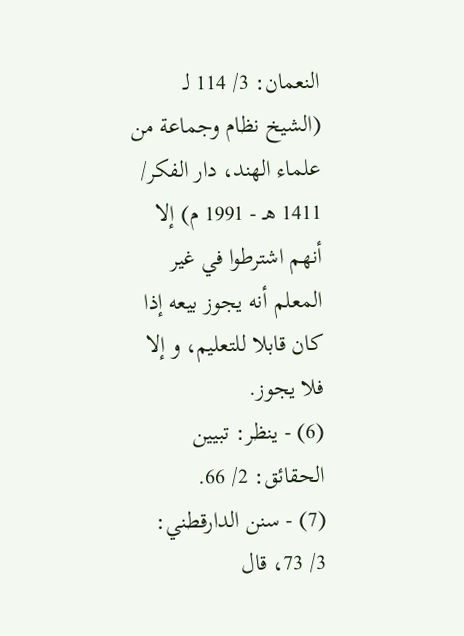النعمان: 3/ 114 لـ (الشيخ نظام وجماعة من علماء الهند، دار الفكر/ 1411 هـ - 1991 م) إلا أنهم اشترطوا في غير المعلم أنه يجوز بيعه إذا كان قابلا للتعليم، و إلا فلا يجوز.
(6) - ينظر: تبيين الحقائق: 2/ 66.
(7) - سنن الدارقطني: 3/ 73، قال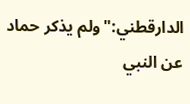الدارقطني:"ولم يذكر حماد عن النبي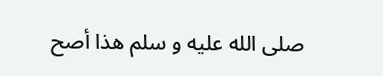صلى الله عليه و سلم هذا أصح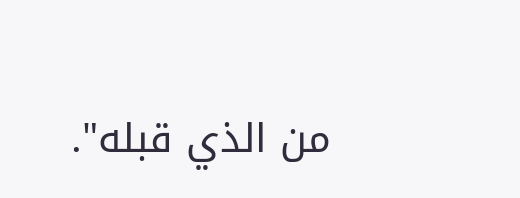من الذي قبله".